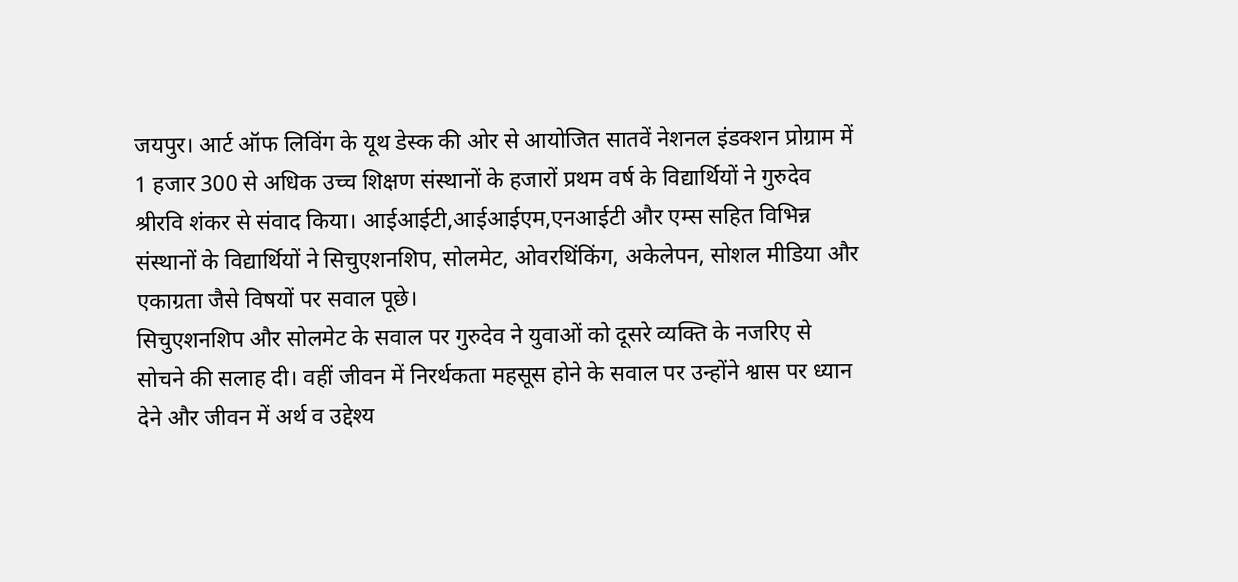जयपुर। आर्ट ऑफ लिविंग के यूथ डेस्क की ओर से आयोजित सातवें नेशनल इंडक्शन प्रोग्राम में 1 हजार 300 से अधिक उच्च शिक्षण संस्थानों के हजारों प्रथम वर्ष के विद्यार्थियों ने गुरुदेव श्रीरवि शंकर से संवाद किया। आईआईटी,आईआईएम,एनआईटी और एम्स सहित विभिन्न संस्थानों के विद्यार्थियों ने सिचुएशनशिप, सोलमेट, ओवरथिंकिंग, अकेलेपन, सोशल मीडिया और एकाग्रता जैसे विषयों पर सवाल पूछे।
सिचुएशनशिप और सोलमेट के सवाल पर गुरुदेव ने युवाओं को दूसरे व्यक्ति के नजरिए से सोचने की सलाह दी। वहीं जीवन में निरर्थकता महसूस होने के सवाल पर उन्होंने श्वास पर ध्यान देने और जीवन में अर्थ व उद्देश्य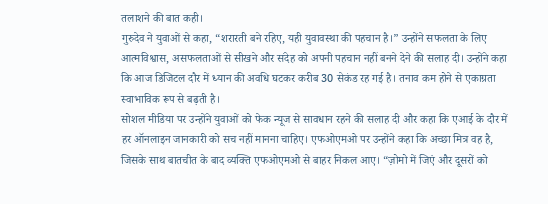तलाशने की बात कही।
गुरुदेव ने युवाओं से कहा, “शरारती बने रहिए, यही युवावस्था की पहचान है।” उन्होंने सफलता के लिए आत्मविश्वास, असफलताओं से सीखने और संदेह को अपनी पहचान नहीं बनने देने की सलाह दी। उन्होंने कहा कि आज डिजिटल दौर में ध्यान की अवधि घटकर करीब 30 सेकंड रह गई है। तनाव कम होने से एकाग्रता स्वाभाविक रूप से बढ़ती है।
सोशल मीडिया पर उन्होंने युवाओं को फेक न्यूज से सावधान रहने की सलाह दी और कहा कि एआई के दौर में हर ऑनलाइन जानकारी को सच नहीं मानना चाहिए। एफओएमओ पर उन्होंने कहा कि अच्छा मित्र वह है, जिसके साथ बातचीत के बाद व्यक्ति एफओएमओ से बाहर निकल आए। “ज़ोमो में जिएं और दूसरों को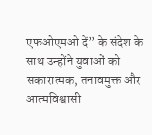एफओएमओ दें” के संदेश के साथ उन्होंने युवाओं को सकारात्मक, तनावमुक्त और आत्मविश्वासी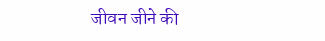जीवन जीने की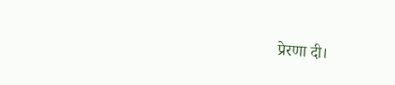प्रेरणा दी।